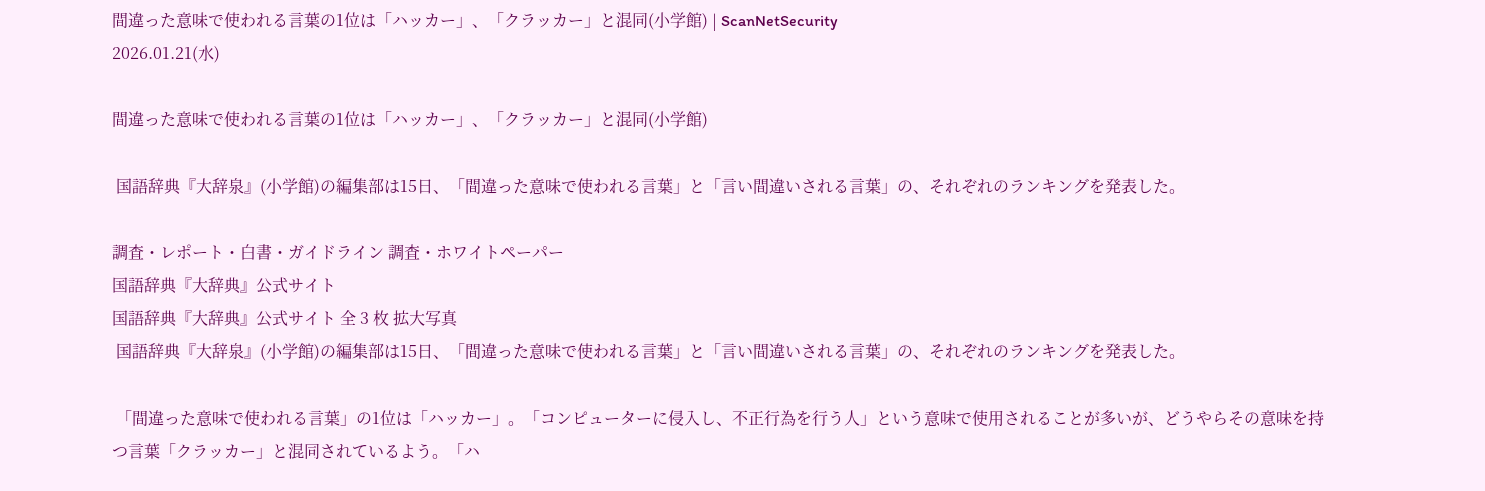間違った意味で使われる言葉の1位は「ハッカー」、「クラッカー」と混同(小学館) | ScanNetSecurity
2026.01.21(水)

間違った意味で使われる言葉の1位は「ハッカー」、「クラッカー」と混同(小学館)

 国語辞典『大辞泉』(小学館)の編集部は15日、「間違った意味で使われる言葉」と「言い間違いされる言葉」の、それぞれのランキングを発表した。

調査・レポート・白書・ガイドライン 調査・ホワイトペーパー
国語辞典『大辞典』公式サイト
国語辞典『大辞典』公式サイト 全 3 枚 拡大写真
 国語辞典『大辞泉』(小学館)の編集部は15日、「間違った意味で使われる言葉」と「言い間違いされる言葉」の、それぞれのランキングを発表した。

 「間違った意味で使われる言葉」の1位は「ハッカー」。「コンピューターに侵入し、不正行為を行う人」という意味で使用されることが多いが、どうやらその意味を持つ言葉「クラッカー」と混同されているよう。「ハ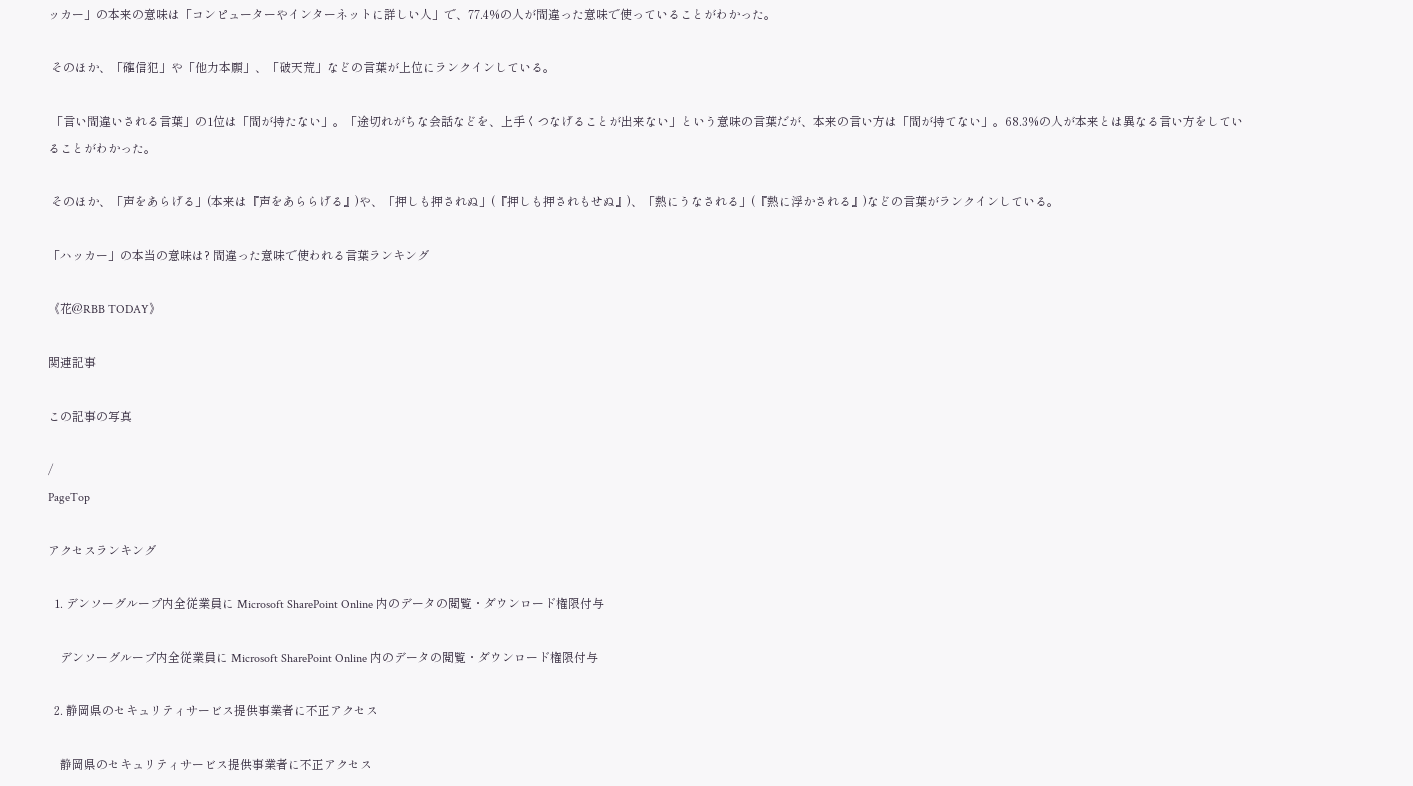ッカー」の本来の意味は「コンピューターやインターネットに詳しい人」で、77.4%の人が間違った意味で使っていることがわかった。

 そのほか、「確信犯」や「他力本願」、「破天荒」などの言葉が上位にランクインしている。

 「言い間違いされる言葉」の1位は「間が持たない」。「途切れがちな会話などを、上手くつなげることが出来ない」という意味の言葉だが、本来の言い方は「間が持てない」。68.3%の人が本来とは異なる言い方をしていることがわかった。

 そのほか、「声をあらげる」(本来は『声をあららげる』)や、「押しも押されぬ」(『押しも押されもせぬ』)、「熱にうなされる」(『熱に浮かされる』)などの言葉がランクインしている。

「ハッカー」の本当の意味は? 間違った意味で使われる言葉ランキング

《花@RBB TODAY》

関連記事

この記事の写真

/
PageTop

アクセスランキング

  1. デンソーグループ内全従業員に Microsoft SharePoint Online 内のデータの閲覧・ダウンロード権限付与

    デンソーグループ内全従業員に Microsoft SharePoint Online 内のデータの閲覧・ダウンロード権限付与

  2. 静岡県のセキュリティサービス提供事業者に不正アクセス

    静岡県のセキュリティサービス提供事業者に不正アクセス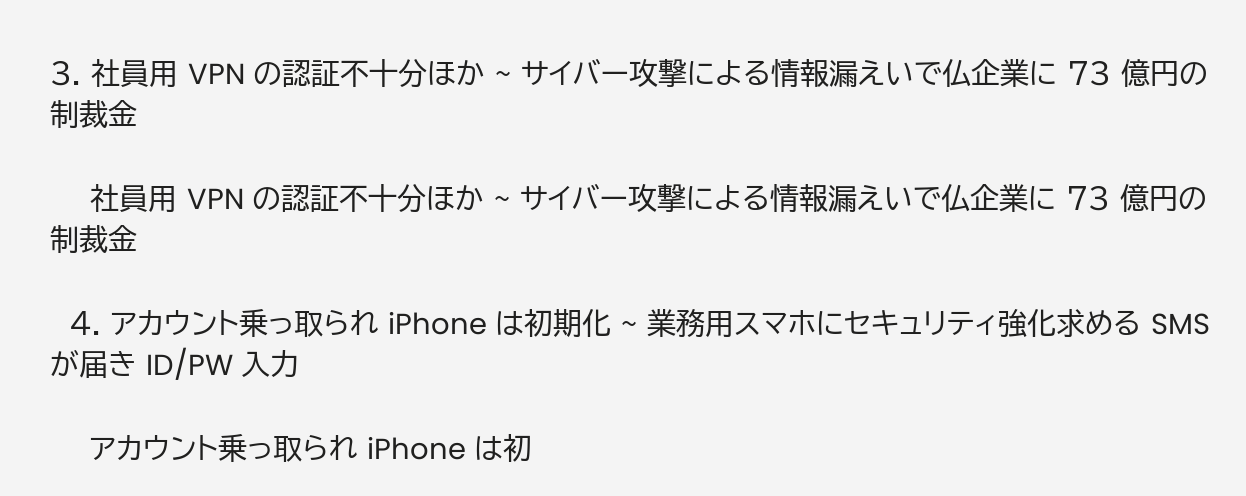3. 社員用 VPN の認証不十分ほか ~ サイバー攻撃による情報漏えいで仏企業に 73 億円の制裁金

    社員用 VPN の認証不十分ほか ~ サイバー攻撃による情報漏えいで仏企業に 73 億円の制裁金

  4. アカウント乗っ取られ iPhone は初期化 ~ 業務用スマホにセキュリティ強化求める SMS が届き ID/PW 入力

    アカウント乗っ取られ iPhone は初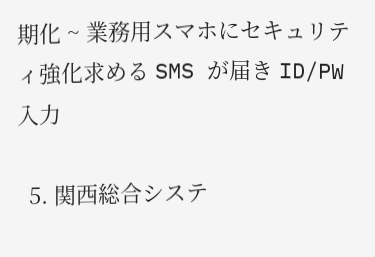期化 ~ 業務用スマホにセキュリティ強化求める SMS が届き ID/PW 入力

  5. 関西総合システ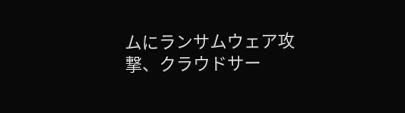ムにランサムウェア攻撃、クラウドサー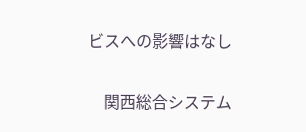ビスへの影響はなし

    関西総合システム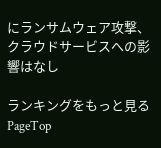にランサムウェア攻撃、クラウドサービスへの影響はなし

ランキングをもっと見る
PageTop